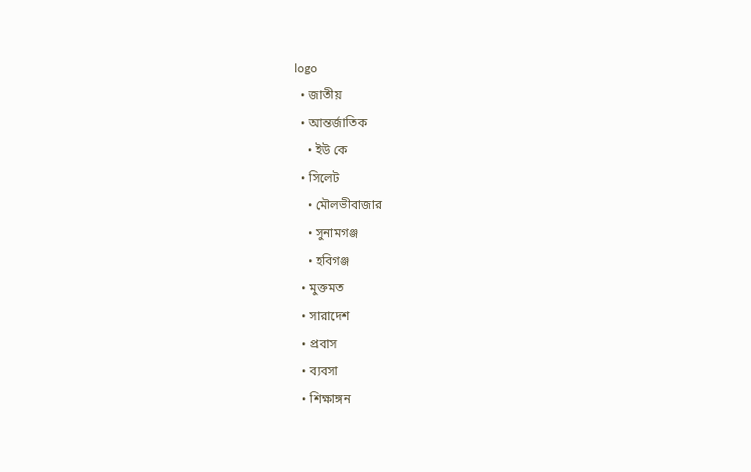logo
  • জাতীয়
  • আন্তর্জাতিক
    • ইউ কে
  • সিলেট
    • মৌলভীবাজার
    • সুনামগঞ্জ
    • হবিগঞ্জ
  • মুক্তমত
  • সারাদেশ
  • প্রবাস
  • ব্যবসা
  • শিক্ষাঙ্গন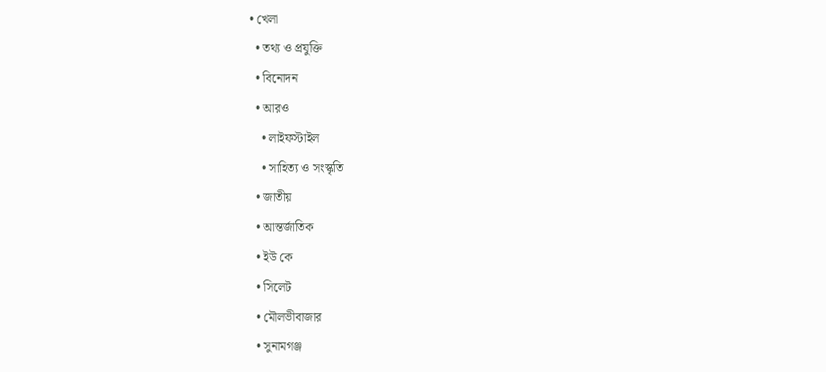• খেলা
  • তথ্য ও প্রযুক্তি
  • বিনোদন
  • আরও
    • লাইফস্টাইল
    • সাহিত্য ও সংস্কৃতি
  • জাতীয়
  • আন্তর্জাতিক
  • ইউ কে
  • সিলেট
  • মৌলভীবাজার
  • সুনামগঞ্জ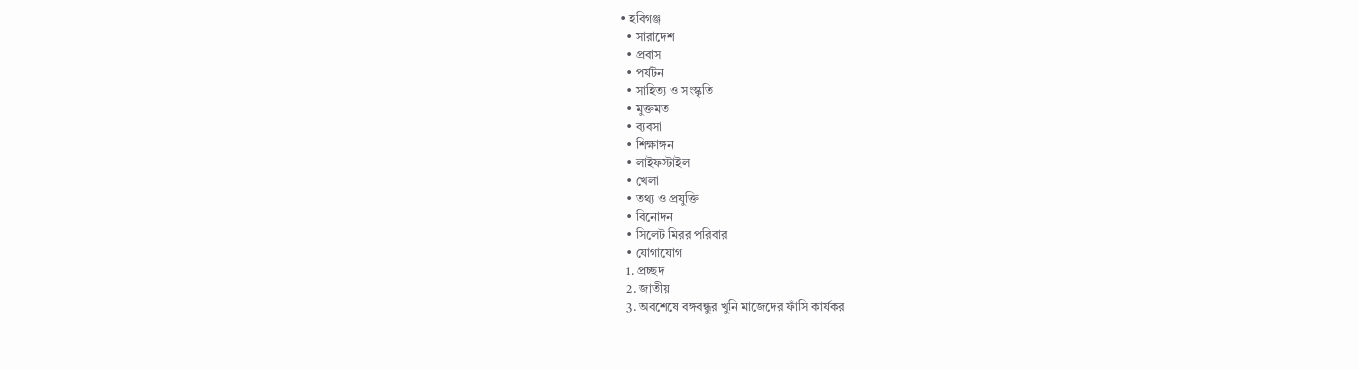• হবিগঞ্জ
  • সারাদেশ
  • প্রবাস
  • পর্যটন
  • সাহিত্য ও সংস্কৃতি
  • মুক্তমত
  • ব্যবসা
  • শিক্ষাঙ্গন
  • লাইফস্টাইল
  • খেলা
  • তথ্য ও প্রযুক্তি
  • বিনোদন
  • সিলেট মিরর পরিবার
  • যোগাযোগ
  1. প্রচ্ছদ
  2. জাতীয়
  3. অবশেষে বঙ্গবন্ধুর খুনি মাজেদের ফাঁসি কার্যকর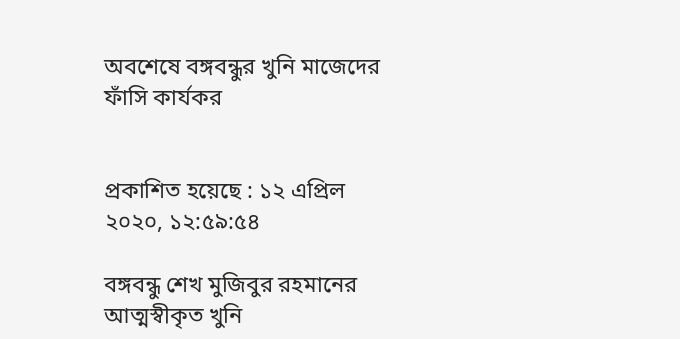অবশেষে বঙ্গবন্ধুর খুনি মাজেদের ফাঁসি কার্যকর


প্রকাশিত হয়েছে : ১২ এপ্রিল ২০২০, ১২:৫৯:৫৪

বঙ্গবন্ধু শেখ মুজিবুর রহমানের আত্মস্বীকৃত খুনি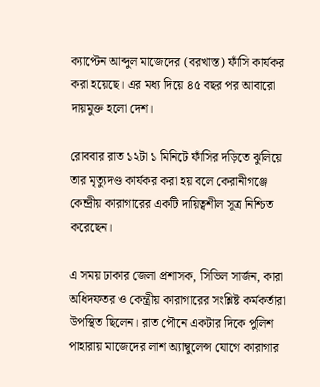ক্যাপ্টেন আব্দুল মাজেদের (বরখাস্ত) ফাঁসি কার্যকর করা হয়েছে। এর মধ্য দিয়ে ৪৫ বছর পর আবারো দায়মুক্ত হলো দেশ।

রোববার রাত ১২টা ১ মিনিটে ফাঁসির দড়িতে ঝুলিয়ে তার মৃত্যুদণ্ড কার্যকর করা হয় বলে কেরানীগঞ্জে কেন্দ্রীয় কারাগারের একটি দায়িত্বশীল সূত্র নিশ্চিত করেছেন।

এ সময় ঢাকার জেলা প্রশাসক, সিভিল সার্জন, কারা অধিদফতর ও কেন্ত্রীয় কারাগারের সংশ্লিষ্ট কর্মকর্তারা উপস্থিত ছিলেন। রাত পৌনে একটার দিকে পুলিশ পাহারায় মাজেদের লাশ অ্যাম্বুলেন্স যোগে কারাগার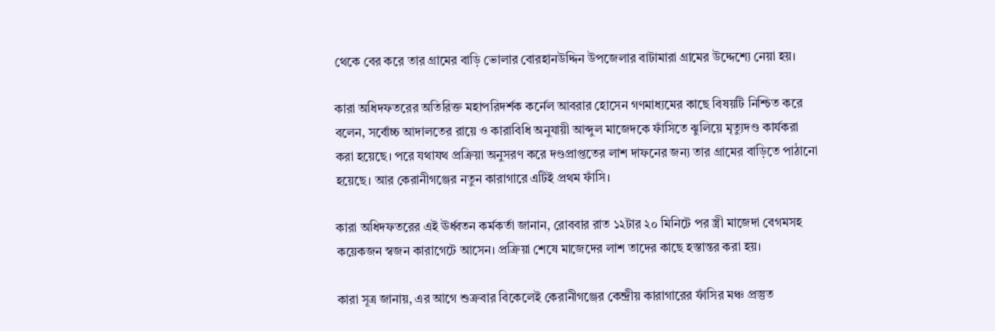থেকে বের করে তার গ্রামের বাড়ি ভোলার বোরহানউদ্দিন উপজেলার বাটামারা গ্রামের উদ্দেশ্যে নেয়া হয়।

কারা অধিদফতরের অতিরিক্ত মহাপরিদর্শক কর্নেল আবরার হোসেন গণমাধ্যমের কাছে বিষয়টি নিশ্চিত করে বলেন, সর্বোচ্চ আদালতের রায়ে ও কারাবিধি অনুযায়ী আব্দুল মাজেদকে ফাঁসিতে ঝুলিয়ে মৃত্যুদণ্ড কার্যকরা করা হয়েছে। পরে যথাযথ প্রক্রিয়া অনুসরণ করে দণ্ডপ্রাপ্ততের লাশ দাফনের জন্য তার গ্রামের বাড়িতে পাঠানো হয়েছে। আর কেরানীগঞ্জের নতুন কারাগারে এটিই প্রথম ফাঁসি।

কারা অধিদফতরের এই ঊর্ধ্বতন কর্মকর্তা জানান, রোববার রাত ১২টার ২০ মিনিটে পর স্ত্রী মাজেদা বেগমসহ কয়েকজন স্বজন কারাগেটে আসেন। প্রক্রিয়া শেষে মাজেদের লাশ তাদের কাছে হস্তান্তর করা হয়।

কারা সূত্র জানায়, এর আগে শুক্রবার বিকেলেই কেরানীগঞ্জের কেন্দ্রীয় কারাগারের ফাঁসির মঞ্চ প্রস্তুত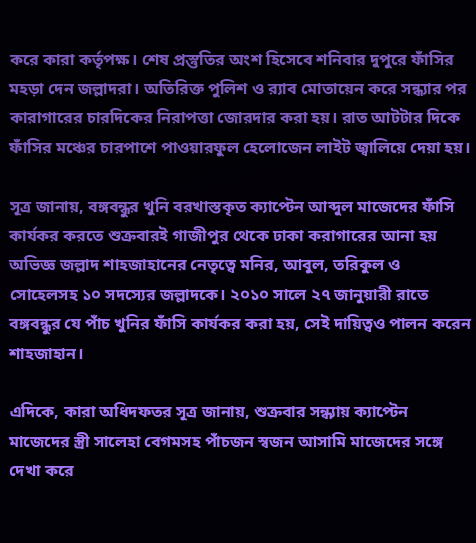করে কারা কর্তৃপক্ষ। শেষ প্রস্তুতির অংশ হিসেবে শনিবার দুপুরে ফাঁসির মহড়া দেন জল্লাদরা। অতিরিক্ত পুলিশ ও র‌্যাব মোতায়েন করে সন্ধ্যার পর কারাগারের চারদিকের নিরাপত্তা জোরদার করা হয়। রাত আটটার দিকে ফাঁসির মঞ্চের চারপাশে পাওয়ারফুল হেলোজেন লাইট জ্বালিয়ে দেয়া হয়।

সূত্র জানায়, বঙ্গবন্ধুর খুনি বরখাস্তকৃত ক্যাপ্টেন আব্দুল মাজেদের ফাঁসি কার্যকর করতে শুক্রবারই গাজীপুর থেকে ঢাকা করাগারের আনা হয় অভিজ্ঞ জল্লাদ শাহজাহানের নেতৃত্বে মনির, আবুল, তরিকুল ও সোহেলসহ ১০ সদস্যের জল্লাদকে। ২০১০ সালে ২৭ জানুয়ারী রাতে বঙ্গবন্ধুর যে পাঁচ খুনির ফাঁসি কার্যকর করা হয়, সেই দায়িত্বও পালন করেন শাহজাহান।

এদিকে, কারা অধিদফতর সূত্র জানায়, শুক্রবার সন্ধ্যায় ক্যাপ্টেন মাজেদের স্ত্রী সালেহা বেগমসহ পাঁচজন স্বজন আসামি মাজেদের সঙ্গে দেখা করে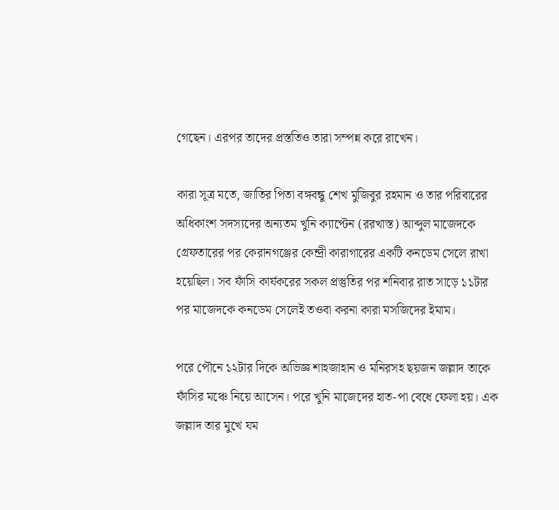গেছেন। এরপর তাদের প্রস্ততিও তারা সম্পন্ন করে রাখেন।

কারা সূত্র মতে, জাতির পিতা বঙ্গবন্ধু শেখ মুজিবুর রহমান ও তার পরিবারের অধিকাংশ সদস্যদের অন্যতম খুনি ক্যাপ্টেন (ররখাস্ত) আব্দুল মাজেদকে গ্রেফতারের পর কেরানগঞ্জের কেন্দ্রী কারাগারের একটি কনডেম সেলে রাখা হয়েছিল। সব ফাঁসি কার্যকরের সকল প্রস্তুতির পর শনিবার রাত সাড়ে ১১টার পর মাজেদকে কনডেম সেলেই তওবা করনা কারা মসজিদের ইমাম।

পরে পৌনে ১২টার দিকে অভিজ্ঞ শাহজাহান ও মনিরসহ ছয়জন জল্লাদ তাকে ফাঁসির মঞ্চে নিয়ে আসেন। পরে খুনি মাজেদের হাত-পা বেধে ফেলা হয়। এক জল্লাদ তার মুখে যম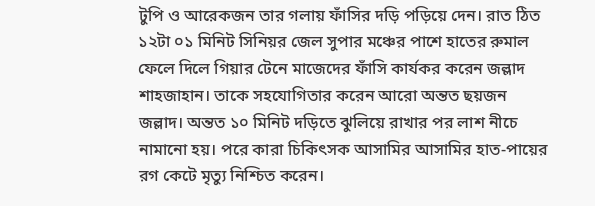টুপি ও আরেকজন তার গলায় ফাঁসির দড়ি পড়িয়ে দেন। রাত ঠিত ১২টা ০১ মিনিট সিনিয়র জেল সুপার মঞ্চের পাশে হাতের রুমাল ফেলে দিলে গিয়ার টেনে মাজেদের ফাঁসি কার্যকর করেন জল্লাদ শাহজাহান। তাকে সহযোগিতার করেন আরো অন্তত ছয়জন জল্লাদ। অন্তত ১০ মিনিট দড়িতে ঝুলিয়ে রাখার পর লাশ নীচে নামানো হয়। পরে কারা চিকিৎসক আসামির আসামির হাত-পায়ের রগ কেটে মৃত্যু নিশ্চিত করেন।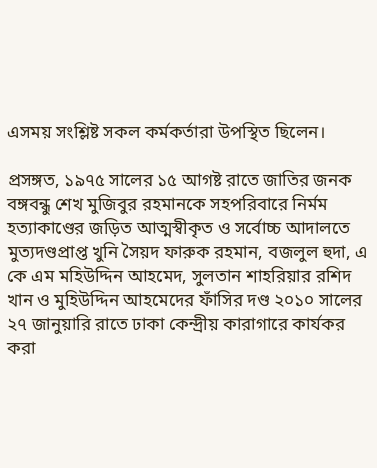এসময় সংশ্লিষ্ট সকল কর্মকর্তারা উপস্থিত ছিলেন।

প্রসঙ্গত, ১৯৭৫ সালের ১৫ আগষ্ট রাতে জাতির জনক বঙ্গবন্ধু শেখ মুজিবুর রহমানকে সহপরিবারে নির্মম হত্যাকাণ্ডের জড়িত আত্মস্বীকৃত ও সর্বোচ্চ আদালতে মুত্যদণ্ডপ্রাপ্ত খুনি সৈয়দ ফারুক রহমান, বজলুল হুদা, এ কে এম মহিউদ্দিন আহমেদ, সুলতান শাহরিয়ার রশিদ খান ও মুহিউদ্দিন আহমেদের ফাঁসির দণ্ড ২০১০ সালের ২৭ জানুয়ারি রাতে ঢাকা কেন্দ্রীয় কারাগারে কার্যকর করা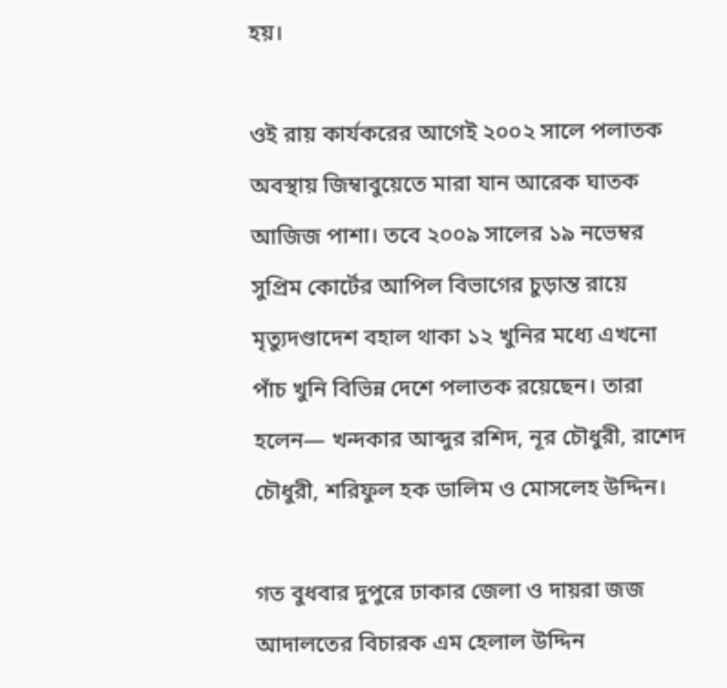হয়।

ওই রায় কার্যকরের আগেই ২০০২ সালে পলাতক অবস্থায় জিম্বাবুয়েতে মারা যান আরেক ঘাতক আজিজ পাশা। তবে ২০০৯ সালের ১৯ নভেম্বর সুপ্রিম কোর্টের আপিল বিভাগের চুড়ান্ত রায়ে মৃত্যুদণ্ডাদেশ বহাল থাকা ১২ খুনির মধ্যে এখনো পাঁচ খুনি বিভিন্ন দেশে পলাতক রয়েছেন। তারা হলেন— খন্দকার আব্দুর রশিদ, নূর চৌধুরী, রাশেদ চৌধুরী, শরিফুল হক ডালিম ও মোসলেহ উদ্দিন।

গত বুধবার দুপুরে ঢাকার জেলা ও দায়রা জজ আদালতের বিচারক এম হেলাল উদ্দিন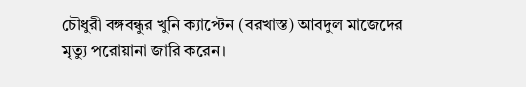চৌধুরী বঙ্গবন্ধুর খুনি ক্যাপ্টেন (বরখাস্ত) আবদুল মাজেদের মৃত্যু পরোয়ানা জারি করেন।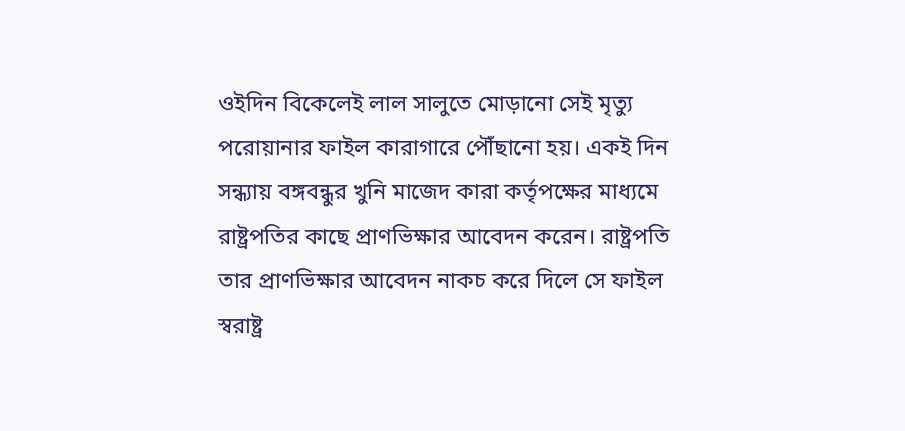ওইদিন বিকেলেই লাল সালুতে মোড়ানো সেই মৃত্যু পরোয়ানার ফাইল কারাগারে পৌঁছানো হয়। একই দিন সন্ধ্যায় বঙ্গবন্ধুর খুনি মাজেদ কারা কর্তৃপক্ষের মাধ্যমে রাষ্ট্রপতির কাছে প্রাণভিক্ষার আবেদন করেন। রাষ্ট্রপতি তার প্রাণভিক্ষার আবেদন নাকচ করে দিলে সে ফাইল স্বরাষ্ট্র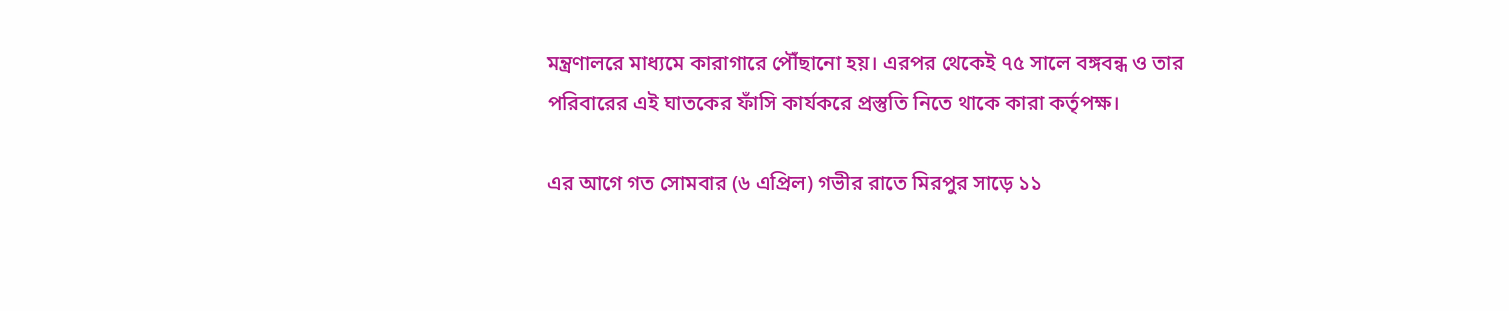মন্ত্রণালরে মাধ্যমে কারাগারে পৌঁছানো হয়। এরপর থেকেই ৭৫ সালে বঙ্গবন্ধ ও তার পরিবারের এই ঘাতকের ফাঁসি কার্যকরে প্রস্তুতি নিতে থাকে কারা কর্তৃপক্ষ।

এর আগে গত সোমবার (৬ এপ্রিল) গভীর রাতে মিরপুর সাড়ে ১১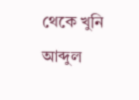থেকে খুনি আব্দুল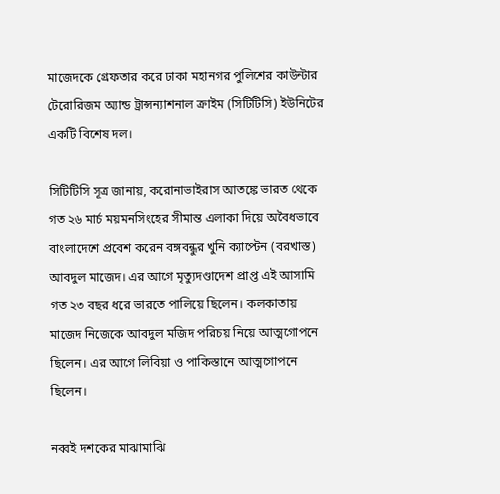মাজেদকে গ্রেফতার করে ঢাকা মহানগর পুলিশের কাউন্টার টেরোরিজম অ্যান্ড ট্রান্সন্যাশনাল ক্রাইম (সিটিটিসি) ইউনিটের একটি বিশেষ দল।

সিটিটিসি সূত্র জানায়, করোনাভাইরাস আতঙ্কে ভারত থেকে গত ২৬ মার্চ ময়মনসিংহের সীমান্ত এলাকা দিয়ে অবৈধভাবে বাংলাদেশে প্রবেশ করেন বঙ্গবন্ধুর খুনি ক্যাপ্টেন (বরখাস্ত) আবদুল মাজেদ। এর আগে মৃত্যুদণ্ডাদেশ প্রাপ্ত এই আসামি গত ২৩ বছর ধরে ভারতে পালিয়ে ছিলেন। কলকাতায় মাজেদ নিজেকে আবদুল মজিদ পরিচয় নিয়ে আত্মগোপনে ছিলেন। এর আগে লিবিয়া ও পাকিস্তানে আত্মগোপনে ছিলেন।

নব্বই দশকের মাঝামাঝি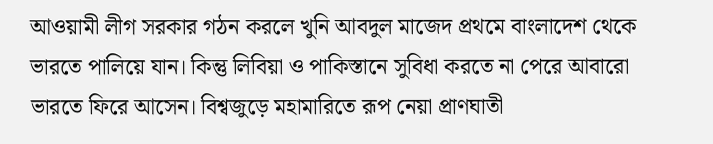আওয়ামী লীগ সরকার গঠন করলে খুনি আবদুল মাজেদ প্রথমে বাংলাদেশ থেকে ভারতে পালিয়ে যান। কিন্তু লিবিয়া ও পাকিস্তানে সুবিধা করতে না পেরে আবারো ভারতে ফিরে আসেন। বিশ্বজুড়ে মহামারিতে রূপ নেয়া প্রাণঘাতী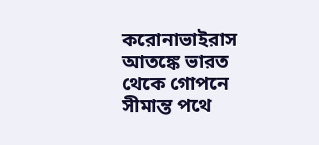করোনাভাইরাস আতঙ্কে ভারত থেকে গোপনে সীমান্ত পথে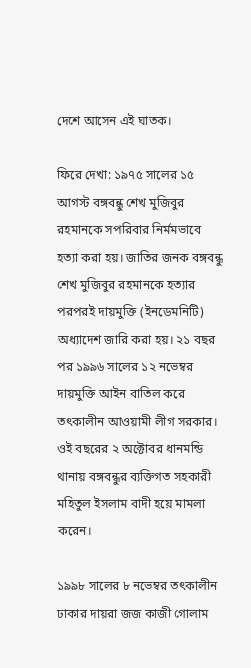দেশে আসেন এই ঘাতক।

ফিরে দেখা: ১৯৭৫ সালের ১৫ আগস্ট বঙ্গবন্ধু শেখ মুজিবুর রহমানকে সপরিবার নির্মমভাবে হত্যা করা হয়। জাতির জনক বঙ্গবন্ধু শেখ মুজিবুর রহমানকে হত্যার পরপরই দায়মুক্তি (ইনডেমনিটি) অধ্যাদেশ জারি করা হয়। ২১ বছর পর ১৯৯৬ সালের ১২ নভেম্বর দায়মুক্তি আইন বাতিল করে তৎকালীন আওয়ামী লীগ সরকার। ওই বছরের ২ অক্টোবর ধানমন্ডি থানায় বঙ্গবন্ধুর ব্যক্তিগত সহকারী মহিতুল ইসলাম বাদী হয়ে মামলা করেন।

১৯৯৮ সালের ৮ নভেম্বর তৎকালীন ঢাকার দায়রা জজ কাজী গোলাম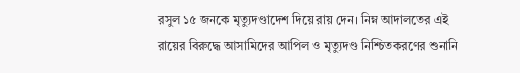রসুল ১৫ জনকে মৃত্যুদণ্ডাদেশ দিয়ে রায় দেন। নিম্ন আদালতের এই রায়ের বিরুদ্ধে আসামিদের আপিল ও মৃত্যুদণ্ড নিশ্চিতকরণের শুনানি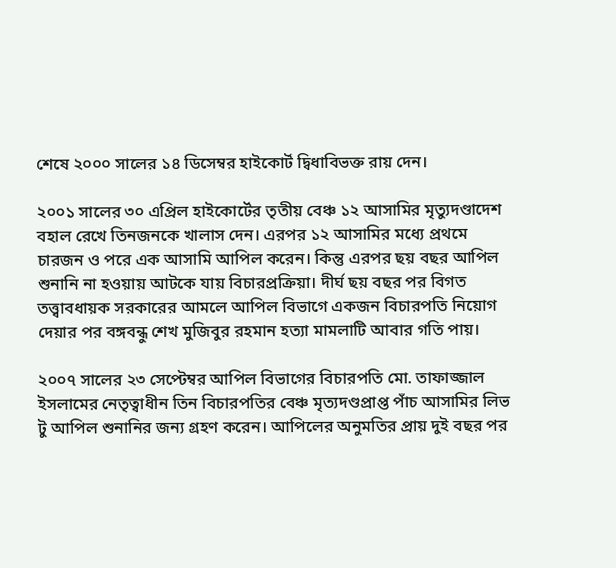শেষে ২০০০ সালের ১৪ ডিসেম্বর হাইকোর্ট দ্বিধাবিভক্ত রায় দেন।

২০০১ সালের ৩০ এপ্রিল হাইকোর্টের তৃতীয় বেঞ্চ ১২ আসামির মৃত্যুদণ্ডাদেশ বহাল রেখে তিনজনকে খালাস দেন। এরপর ১২ আসামির মধ্যে প্রথমে চারজন ও পরে এক আসামি আপিল করেন। কিন্তু এরপর ছয় বছর আপিল শুনানি না হওয়ায় আটকে যায় বিচারপ্রক্রিয়া। দীর্ঘ ছয় বছর পর বিগত তত্ত্বাবধায়ক সরকারের আমলে আপিল বিভাগে একজন বিচারপতি নিয়োগ দেয়ার পর বঙ্গবন্ধু শেখ মুজিবুর রহমান হত্যা মামলাটি আবার গতি পায়।

২০০৭ সালের ২৩ সেপ্টেম্বর আপিল বিভাগের বিচারপতি মো. তাফাজ্জাল ইসলামের নেতৃত্বাধীন তিন বিচারপতির বেঞ্চ মৃত্যদণ্ডপ্রাপ্ত পাঁচ আসামির লিভ টু আপিল শুনানির জন্য গ্রহণ করেন। আপিলের অনুমতির প্রায় দুই বছর পর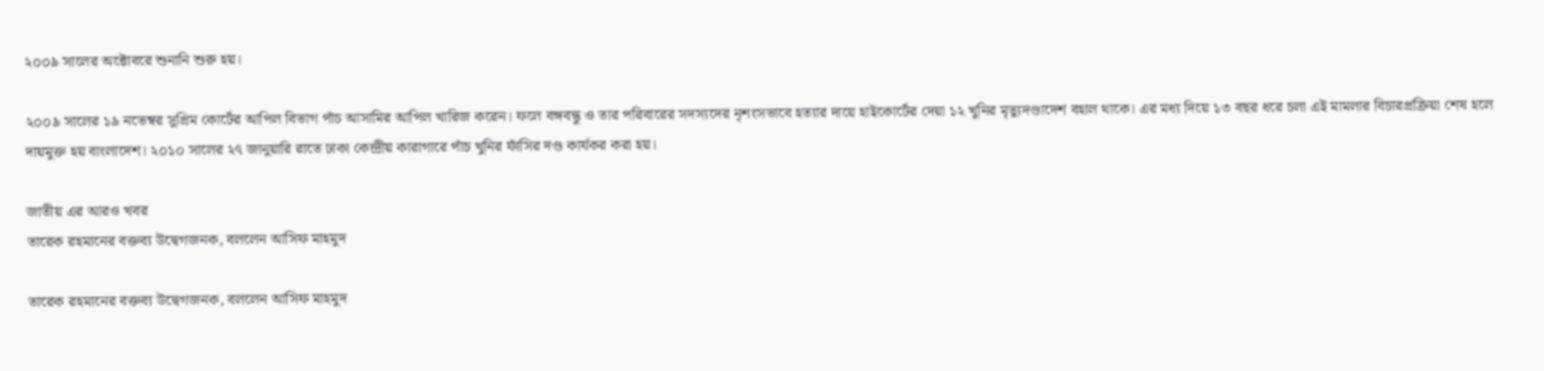২০০৯ সালের অক্টোবরে শুনানি শুরু হয়।

২০০৯ সালের ১৯ নভেম্বর সুপ্রিম কোর্টের আপিল বিভাগ পাঁচ আসামির আপিল খারিজ করেন। ফলে বঙ্গবন্ধু ও তার পরিবারের সদস্যদের নৃশংসভাবে হত্যার দায়ে হাইকোর্টের দেয়া ১২ খুনির মৃত্যুদণ্ডাদেশ বহাল থাকে। এর মধ্য দিয়ে ১৩ বছর ধরে চলা এই মামলার বিচারপ্রক্রিয়া শেষ হলে দায়মুক্ত হয় বাংলাদেশ। ২০১০ সালের ২৭ জানুয়ারি রাতে ঢাকা কেন্দ্রীয় কারাগারে পাঁচ খুনির ফাঁসির দণ্ড কার্যকর করা হয়।

জাতীয় এর আরও খবর
তারেক রহমানের বক্তব্য উদ্বেগজনক, বললেন আসিফ মাহমুদ

তারেক রহমানের বক্তব্য উদ্বেগজনক, বললেন আসিফ মাহমুদ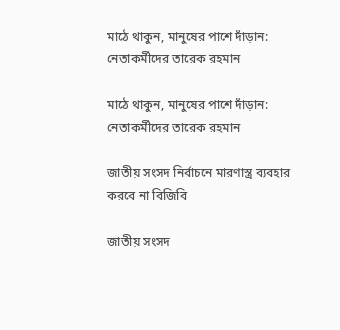মাঠে থাকুন, মানুষের পাশে দাঁড়ান: নেতাকর্মীদের তারেক রহমান

মাঠে থাকুন, মানুষের পাশে দাঁড়ান: নেতাকর্মীদের তারেক রহমান

জাতীয় সংসদ নির্বাচনে মারণাস্ত্র ব্যবহার করবে না বিজিবি

জাতীয় সংসদ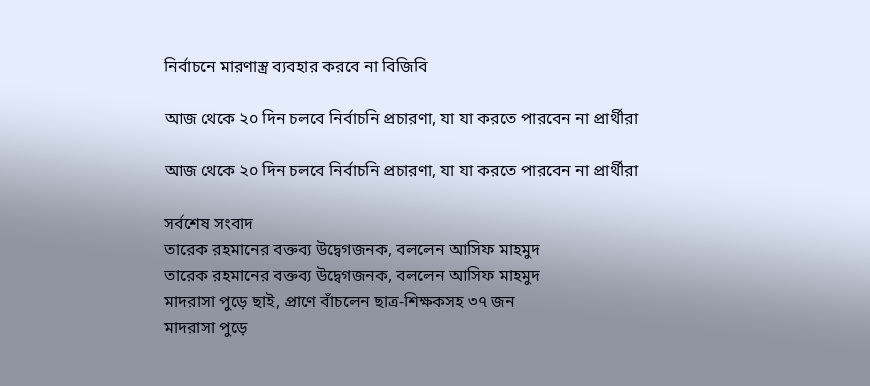নির্বাচনে মারণাস্ত্র ব্যবহার করবে না বিজিবি

আজ থেকে ২০ দিন চলবে নির্বাচনি প্রচারণা, যা যা করতে পারবেন না প্রার্থীরা

আজ থেকে ২০ দিন চলবে নির্বাচনি প্রচারণা, যা যা করতে পারবেন না প্রার্থীরা

সর্বশেষ সংবাদ
তারেক রহমানের বক্তব্য উদ্বেগজনক, বললেন আসিফ মাহমুদ
তারেক রহমানের বক্তব্য উদ্বেগজনক, বললেন আসিফ মাহমুদ
মাদরাসা পুড়ে ছাই, প্রাণে বাঁচলেন ছাত্র-শিক্ষকসহ ৩৭ জন
মাদরাসা পুড়ে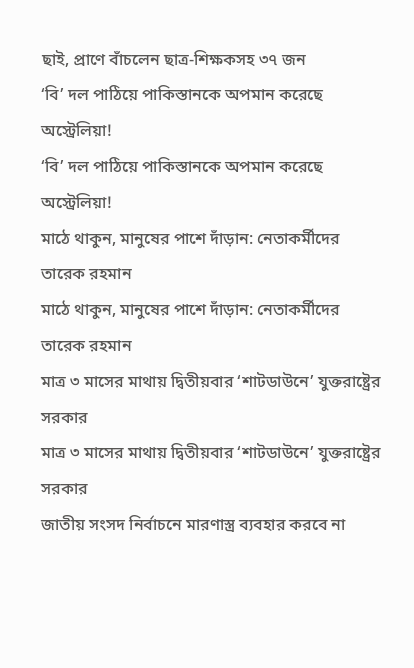ছাই, প্রাণে বাঁচলেন ছাত্র-শিক্ষকসহ ৩৭ জন
‘বি’ দল পাঠিয়ে পাকিস্তানকে অপমান করেছে অস্ট্রেলিয়া!
‘বি’ দল পাঠিয়ে পাকিস্তানকে অপমান করেছে অস্ট্রেলিয়া!
মাঠে থাকুন, মানুষের পাশে দাঁড়ান: নেতাকর্মীদের তারেক রহমান
মাঠে থাকুন, মানুষের পাশে দাঁড়ান: নেতাকর্মীদের তারেক রহমান
মাত্র ৩ মাসের মাথায় দ্বিতীয়বার ‘শাটডাউনে’ যুক্তরাষ্ট্রের সরকার
মাত্র ৩ মাসের মাথায় দ্বিতীয়বার ‘শাটডাউনে’ যুক্তরাষ্ট্রের সরকার
জাতীয় সংসদ নির্বাচনে মারণাস্ত্র ব্যবহার করবে না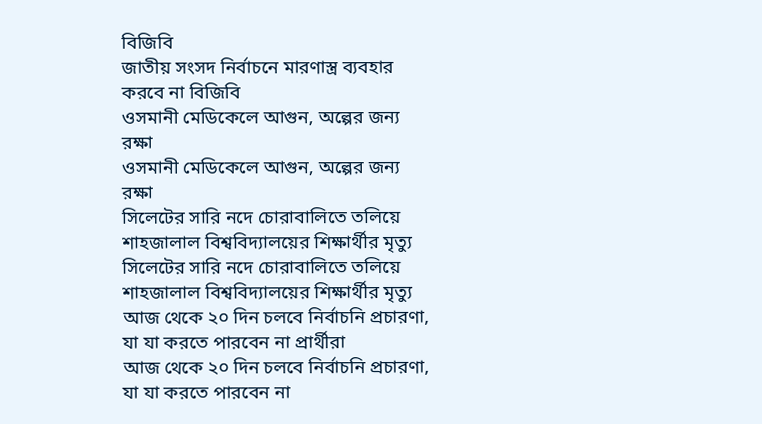বিজিবি
জাতীয় সংসদ নির্বাচনে মারণাস্ত্র ব্যবহার করবে না বিজিবি
ওসমানী মেডিকেলে আগুন, অল্পের জন্য রক্ষা
ওসমানী মেডিকেলে আগুন, অল্পের জন্য রক্ষা
সিলেটের সারি নদে চোরাবালিতে তলিয়ে শাহজালাল বিশ্ববিদ্যালয়ের শিক্ষার্থীর মৃত্যু
সিলেটের সারি নদে চোরাবালিতে তলিয়ে শাহজালাল বিশ্ববিদ্যালয়ের শিক্ষার্থীর মৃত্যু
আজ থেকে ২০ দিন চলবে নির্বাচনি প্রচারণা, যা যা করতে পারবেন না প্রার্থীরা
আজ থেকে ২০ দিন চলবে নির্বাচনি প্রচারণা, যা যা করতে পারবেন না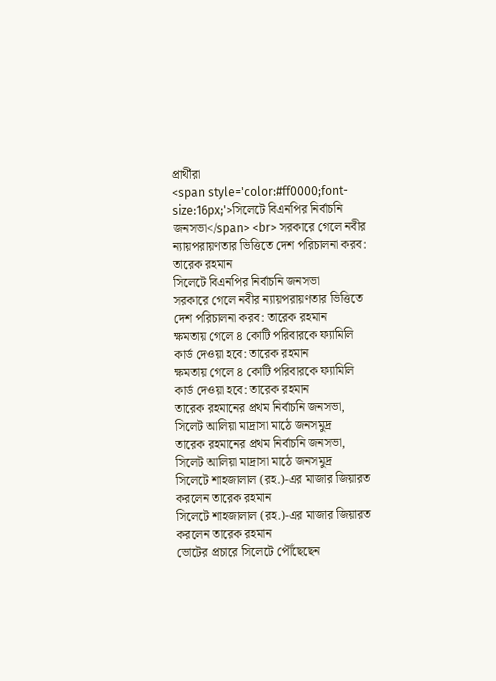প্রার্থীরা
<span style='color:#ff0000;font-size:16px;'>সিলেটে বিএনপির নির্বাচনি জনসভা</span> <br> সরকারে গেলে নবীর ন্যায়পরায়ণতার ভিত্তিতে দেশ পরিচালনা করব: তারেক রহমান
সিলেটে বিএনপির নির্বাচনি জনসভা
সরকারে গেলে নবীর ন্যায়পরায়ণতার ভিত্তিতে দেশ পরিচালনা করব: তারেক রহমান
ক্ষমতায় গেলে ৪ কোটি পরিবারকে ফ্যামিলি কার্ড দেওয়া হবে: তারেক রহমান
ক্ষমতায় গেলে ৪ কোটি পরিবারকে ফ্যামিলি কার্ড দেওয়া হবে: তারেক রহমান
তারেক রহমানের প্রথম নির্বাচনি জনসভা, সিলেট আলিয়া মাদ্রাসা মাঠে জনসমুদ্র
তারেক রহমানের প্রথম নির্বাচনি জনসভা, সিলেট আলিয়া মাদ্রাসা মাঠে জনসমুদ্র
সিলেটে শাহজালাল (রহ.)-এর মাজার জিয়ারত করলেন তারেক রহমান
সিলেটে শাহজালাল (রহ.)-এর মাজার জিয়ারত করলেন তারেক রহমান
ভোটের প্রচারে সিলেটে পৌঁছেছেন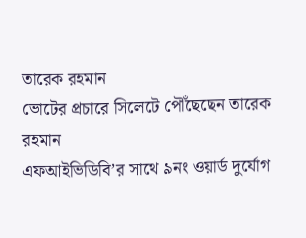তারেক রহমান
ভোটের প্রচারে সিলেটে পৌঁছেছেন তারেক রহমান
এফআইভিডিবি’র সাথে ৯নং ওয়ার্ড দুর্যোগ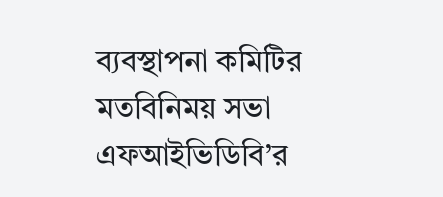ব্যবস্থাপনা কমিটির মতবিনিময় সভা
এফআইভিডিবি’র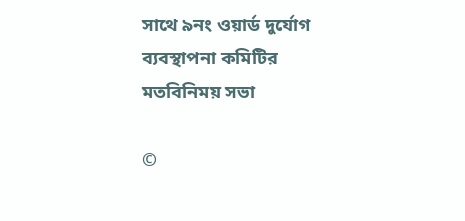সাথে ৯নং ওয়ার্ড দুর্যোগ ব্যবস্থাপনা কমিটির মতবিনিময় সভা

©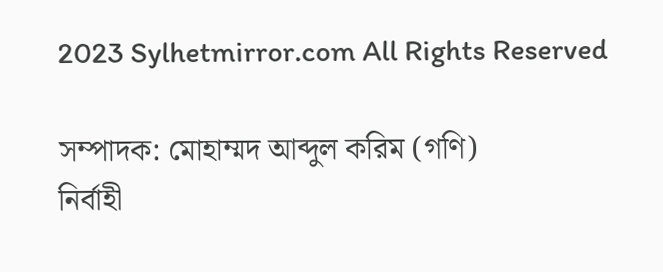2023 Sylhetmirror.com All Rights Reserved

সম্পাদক: মোহাম্মদ আব্দুল করিম (গণি)
নির্বাহী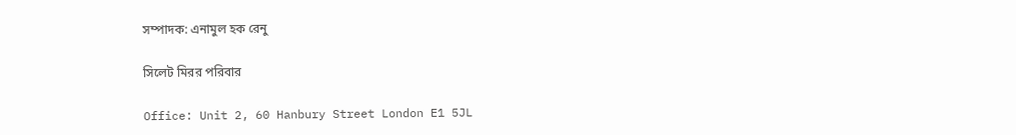সম্পাদক: এনামুল হক রেনু

সিলেট মিরর পরিবার

Office: Unit 2, 60 Hanbury Street London E1 5JL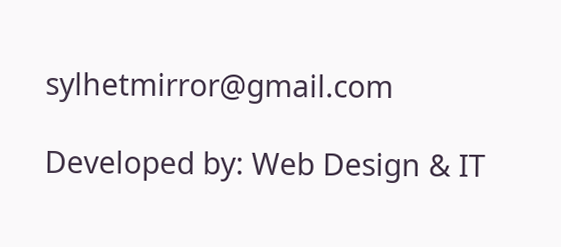sylhetmirror@gmail.com

Developed by: Web Design & IT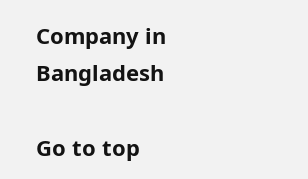Company in Bangladesh

Go to top